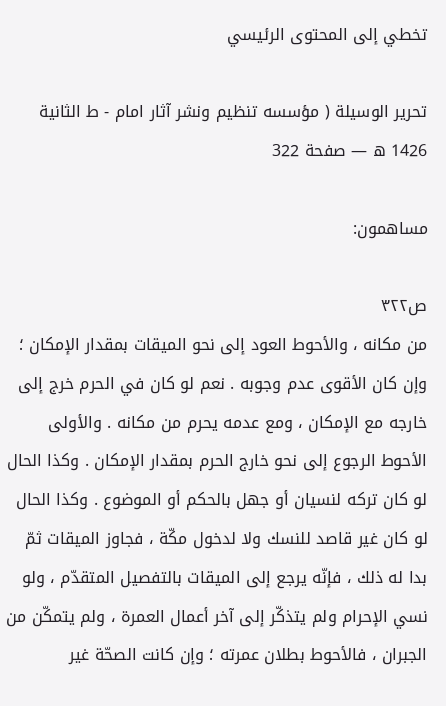تخطي إلى المحتوى الرئيسي

تحرير الوسيلة ( مؤسسه تنظيم ونشر آثار امام - ط الثانية 1426 ه — صفحة 322

مساهمون:

ص٣٢٢
من مكانه ، والأحوط العود إلى نحو الميقات بمقدار الإمكان ؛ وإن كان الأقوى عدم وجوبه . نعم لو كان في الحرم خرج إلى خارجه مع الإمكان ، ومع عدمه يحرم من مكانه . والأولى الأحوط الرجوع إلى نحو خارج الحرم بمقدار الإمكان . وكذا الحال لو كان تركه لنسيان أو جهل بالحكم أو الموضوع . وكذا الحال لو كان غير قاصد للنسك ولا لدخول مكّة ، فجاوز الميقات ثمّ بدا له ذلك ، فإنّه يرجع إلى الميقات بالتفصيل المتقدّم ، ولو نسي الإحرام ولم يتذكّر إلى آخر أعمال العمرة ، ولم يتمكّن من الجبران ، فالأحوط بطلان عمرته ؛ وإن كانت الصحّة غير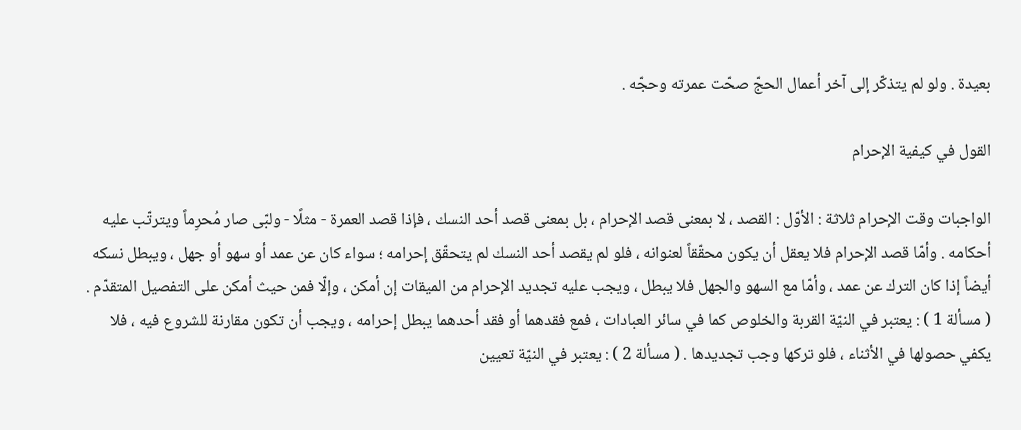بعيدة . ولو لم يتذكّر إلى آخر أعمال الحجّ صحّت عمرته وحجّه .

القول في كيفية الإحرام

الواجبات وقت الإحرام ثلاثة : الأوّل : القصد ، لا بمعنى قصد الإحرام ، بل بمعنى قصد أحد النسك ، فإذا قصد العمرة - مثلًا - ولبّى صار مُحرِماً ويترتّب عليه أحكامه . وأمّا قصد الإحرام فلا يعقل أن يكون محقّقاً لعنوانه ، فلو لم يقصد أحد النسك لم يتحقّق إحرامه ؛ سواء كان عن عمد أو سهو أو جهل ، ويبطل نسكه أيضاً إذا كان الترك عن عمد ، وأمّا مع السهو والجهل فلا يبطل ، ويجب عليه تجديد الإحرام من الميقات إن أمكن ، وإلّا فمن حيث أمكن على التفصيل المتقدّم . ( مسألة 1 ) : يعتبر في النيّة القربة والخلوص كما في سائر العبادات ، فمع فقدهما أو فقد أحدهما يبطل إحرامه ، ويجب أن تكون مقارنة للشروع فيه ، فلا يكفي حصولها في الأثناء ، فلو تركها وجب تجديدها . ( مسألة 2 ) : يعتبر في النيّة تعيين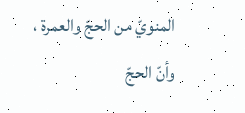المنويّ من الحجّ والعمرة ، وأنّ الحجّ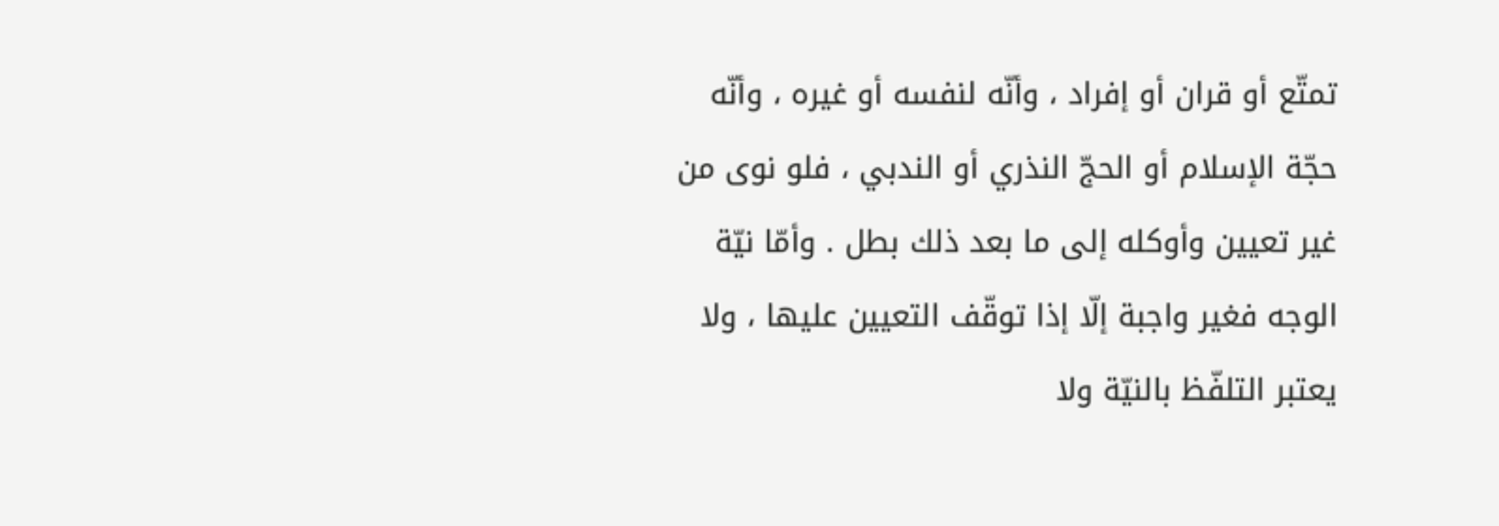تمتّع أو قران أو إفراد ، وأنّه لنفسه أو غيره ، وأنّه حجّة الإسلام أو الحجّ النذري أو الندبي ، فلو نوى من غير تعيين وأوكله إلى ما بعد ذلك بطل . وأمّا نيّة الوجه فغير واجبة إلّا إذا توقّف التعيين عليها ، ولا يعتبر التلفّظ بالنيّة ولا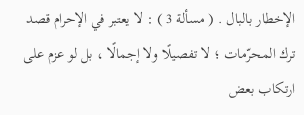الإخطار بالبال . ( مسألة 3 ) : لا يعتبر في الإحرام قصد ترك المحرّمات ؛ لا تفصيلًا ولا إجمالًا ، بل لو عزم على ارتكاب بعض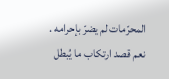المحرّمات لم يضرّ بإحرامه . نعم قصد ارتكاب ما يُبطل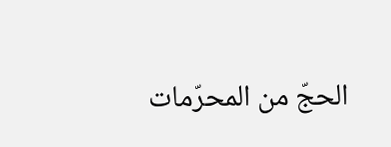الحجّ من المحرّمات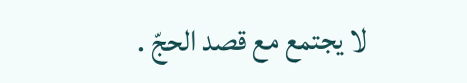لا يجتمع مع قصد الحجّ .